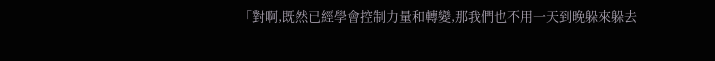「對啊,既然已經學會控制力量和轉變,那我們也不用一天到晚躲來躲去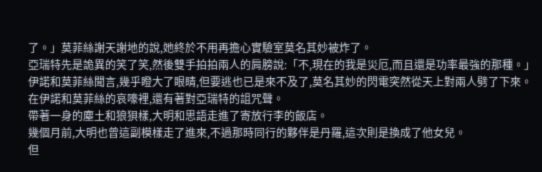了。」莫菲絲謝天謝地的說,她終於不用再擔心實驗室莫名其妙被炸了。
亞瑞特先是詭異的笑了笑,然後雙手拍拍兩人的肩膀說:「不,現在的我是災厄,而且還是功率最強的那種。」
伊諾和莫菲絲聞言,幾乎瞪大了眼睛,但要逃也已是來不及了,莫名其妙的閃電突然從天上對兩人劈了下來。
在伊諾和莫菲絲的哀嚎裡,還有著對亞瑞特的詛咒聲。
帶著一身的塵土和狼狽樣,大明和思語走進了寄放行李的飯店。
幾個月前,大明也曾這副模樣走了進來,不過那時同行的夥伴是丹羅,這次則是換成了他女兒。
但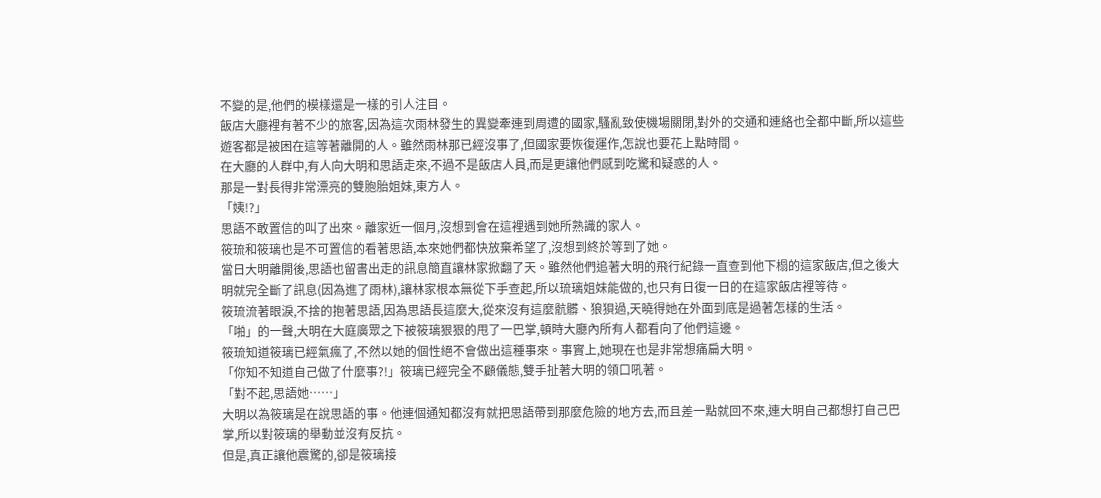不變的是,他們的模樣還是一樣的引人注目。
飯店大廳裡有著不少的旅客,因為這次雨林發生的異變牽連到周遭的國家,騷亂致使機場關閉,對外的交通和連絡也全都中斷,所以這些遊客都是被困在這等著離開的人。雖然雨林那已經沒事了,但國家要恢復運作,怎說也要花上點時間。
在大廳的人群中,有人向大明和思語走來,不過不是飯店人員,而是更讓他們感到吃驚和疑惑的人。
那是一對長得非常漂亮的雙胞胎姐妹,東方人。
「姨!?」
思語不敢置信的叫了出來。離家近一個月,沒想到會在這裡遇到她所熟識的家人。
筱琉和筱璃也是不可置信的看著思語,本來她們都快放棄希望了,沒想到終於等到了她。
當日大明離開後,思語也留書出走的訊息簡直讓林家掀翻了天。雖然他們追著大明的飛行紀錄一直查到他下榻的這家飯店,但之後大明就完全斷了訊息(因為進了雨林),讓林家根本無從下手查起,所以琉璃姐妹能做的,也只有日復一日的在這家飯店裡等待。
筱琉流著眼淚,不捨的抱著思語,因為思語長這麼大,從來沒有這麼骯髒、狼狽過,天曉得她在外面到底是過著怎樣的生活。
「啪」的一聲,大明在大庭廣眾之下被筱璃狠狠的甩了一巴掌,頓時大廳內所有人都看向了他們這邊。
筱琉知道筱璃已經氣瘋了,不然以她的個性絕不會做出這種事來。事實上,她現在也是非常想痛扁大明。
「你知不知道自己做了什麼事?!」筱璃已經完全不顧儀態,雙手扯著大明的領口吼著。
「對不起,思語她……」
大明以為筱璃是在說思語的事。他連個通知都沒有就把思語帶到那麼危險的地方去,而且差一點就回不來,連大明自己都想打自己巴掌,所以對筱璃的舉動並沒有反抗。
但是,真正讓他震驚的,卻是筱璃接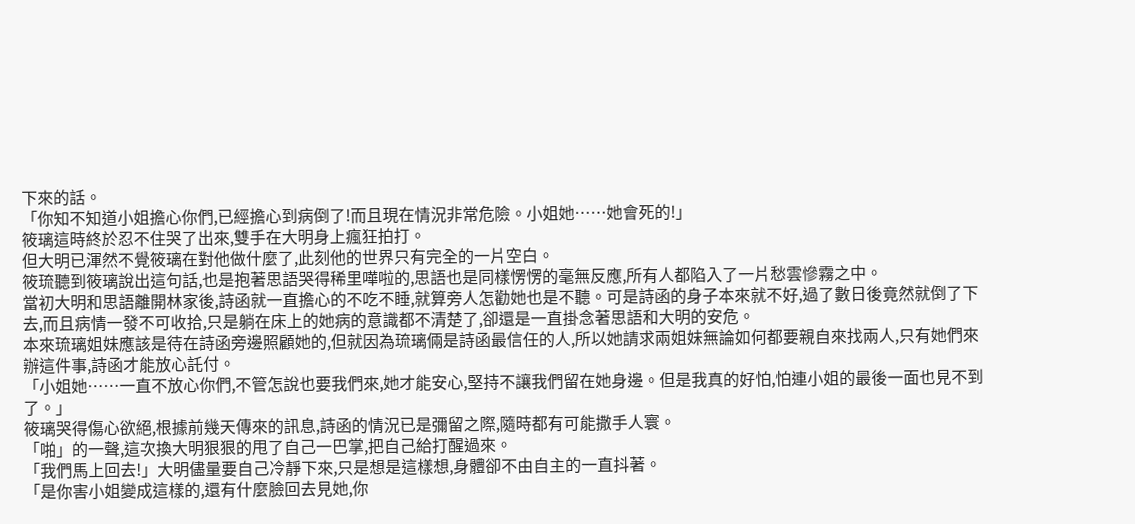下來的話。
「你知不知道小姐擔心你們,已經擔心到病倒了!而且現在情況非常危險。小姐她……她會死的!」
筱璃這時終於忍不住哭了出來,雙手在大明身上瘋狂拍打。
但大明已渾然不覺筱璃在對他做什麼了,此刻他的世界只有完全的一片空白。
筱琉聽到筱璃說出這句話,也是抱著思語哭得稀里嘩啦的,思語也是同樣愣愣的毫無反應,所有人都陷入了一片愁雲慘霧之中。
當初大明和思語離開林家後,詩函就一直擔心的不吃不睡,就算旁人怎勸她也是不聽。可是詩函的身子本來就不好,過了數日後竟然就倒了下去,而且病情一發不可收拾,只是躺在床上的她病的意識都不清楚了,卻還是一直掛念著思語和大明的安危。
本來琉璃姐妹應該是待在詩函旁邊照顧她的,但就因為琉璃倆是詩函最信任的人,所以她請求兩姐妹無論如何都要親自來找兩人,只有她們來辦這件事,詩函才能放心託付。
「小姐她……一直不放心你們,不管怎說也要我們來,她才能安心,堅持不讓我們留在她身邊。但是我真的好怕,怕連小姐的最後一面也見不到了。」
筱璃哭得傷心欲絕,根據前幾天傳來的訊息,詩函的情況已是彌留之際,隨時都有可能撒手人寰。
「啪」的一聲,這次換大明狠狠的甩了自己一巴掌,把自己給打醒過來。
「我們馬上回去!」大明儘量要自己冷靜下來,只是想是這樣想,身體卻不由自主的一直抖著。
「是你害小姐變成這樣的,還有什麼臉回去見她,你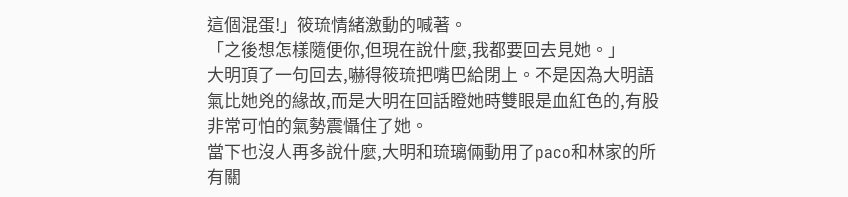這個混蛋!」筱琉情緒激動的喊著。
「之後想怎樣隨便你,但現在說什麼,我都要回去見她。」
大明頂了一句回去,嚇得筱琉把嘴巴給閉上。不是因為大明語氣比她兇的緣故,而是大明在回話瞪她時雙眼是血紅色的,有股非常可怕的氣勢震懾住了她。
當下也沒人再多說什麼,大明和琉璃倆動用了paco和林家的所有關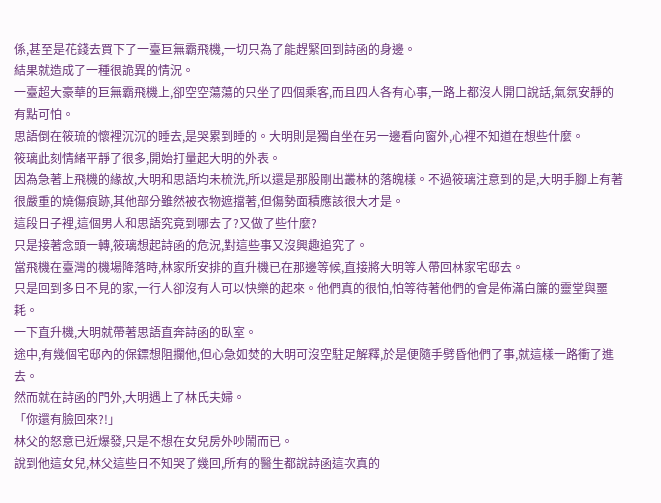係,甚至是花錢去買下了一臺巨無霸飛機,一切只為了能趕緊回到詩函的身邊。
結果就造成了一種很詭異的情況。
一臺超大豪華的巨無霸飛機上,卻空空蕩蕩的只坐了四個乘客,而且四人各有心事,一路上都沒人開口說話,氣氛安靜的有點可怕。
思語倒在筱琉的懷裡沉沉的睡去,是哭累到睡的。大明則是獨自坐在另一邊看向窗外,心裡不知道在想些什麼。
筱璃此刻情緒平靜了很多,開始打量起大明的外表。
因為急著上飛機的緣故,大明和思語均未梳洗,所以還是那股剛出叢林的落魄樣。不過筱璃注意到的是,大明手腳上有著很嚴重的燒傷痕跡,其他部分雖然被衣物遮擋著,但傷勢面積應該很大才是。
這段日子裡,這個男人和思語究竟到哪去了?又做了些什麼?
只是接著念頭一轉,筱璃想起詩函的危況,對這些事又沒興趣追究了。
當飛機在臺灣的機場降落時,林家所安排的直升機已在那邊等候,直接將大明等人帶回林家宅邸去。
只是回到多日不見的家,一行人卻沒有人可以快樂的起來。他們真的很怕,怕等待著他們的會是佈滿白簾的靈堂與噩耗。
一下直升機,大明就帶著思語直奔詩函的臥室。
途中,有幾個宅邸內的保鏢想阻攔他,但心急如焚的大明可沒空駐足解釋,於是便隨手劈昏他們了事,就這樣一路衝了進去。
然而就在詩函的門外,大明遇上了林氏夫婦。
「你還有臉回來?!」
林父的怒意已近爆發,只是不想在女兒房外吵鬧而已。
說到他這女兒,林父這些日不知哭了幾回,所有的醫生都說詩函這次真的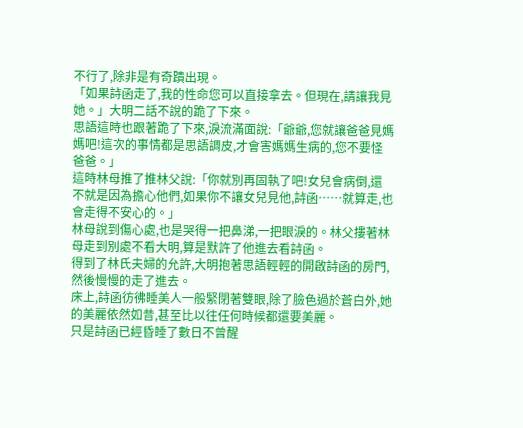不行了,除非是有奇蹟出現。
「如果詩函走了,我的性命您可以直接拿去。但現在,請讓我見她。」大明二話不說的跪了下來。
思語這時也跟著跪了下來,淚流滿面說:「爺爺,您就讓爸爸見媽媽吧!這次的事情都是思語調皮,才會害媽媽生病的,您不要怪爸爸。」
這時林母推了推林父說:「你就別再固執了吧!女兒會病倒,還不就是因為擔心他們,如果你不讓女兒見他,詩函……就算走,也會走得不安心的。」
林母說到傷心處,也是哭得一把鼻涕,一把眼淚的。林父摟著林母走到別處不看大明,算是默許了他進去看詩函。
得到了林氏夫婦的允許,大明抱著思語輕輕的開啟詩函的房門,然後慢慢的走了進去。
床上,詩函彷彿睡美人一般緊閉著雙眼,除了臉色過於蒼白外,她的美麗依然如昔,甚至比以往任何時候都還要美麗。
只是詩函已經昏睡了數日不曾醒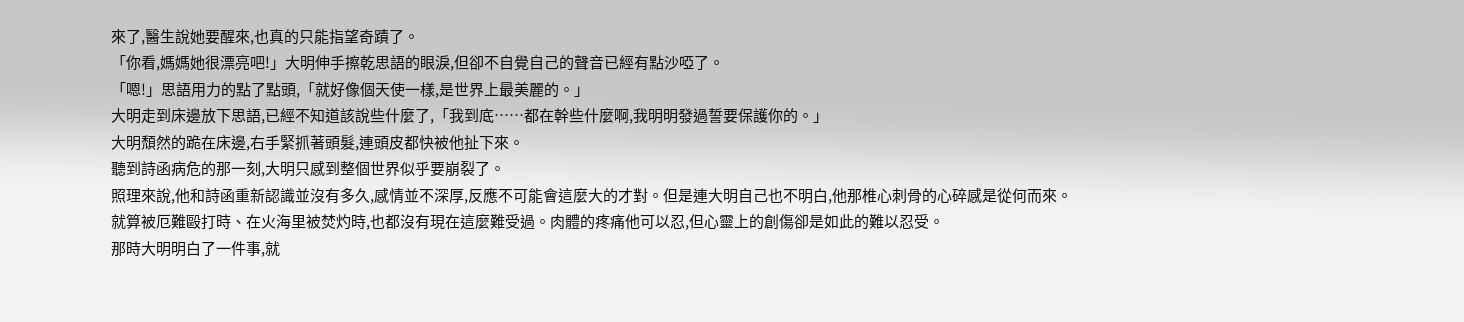來了,醫生說她要醒來,也真的只能指望奇蹟了。
「你看,媽媽她很漂亮吧!」大明伸手擦乾思語的眼淚,但卻不自覺自己的聲音已經有點沙啞了。
「嗯!」思語用力的點了點頭,「就好像個天使一樣,是世界上最美麗的。」
大明走到床邊放下思語,已經不知道該說些什麼了,「我到底……都在幹些什麼啊,我明明發過誓要保護你的。」
大明頹然的跪在床邊,右手緊抓著頭髮,連頭皮都快被他扯下來。
聽到詩函病危的那一刻,大明只感到整個世界似乎要崩裂了。
照理來說,他和詩函重新認識並沒有多久,感情並不深厚,反應不可能會這麼大的才對。但是連大明自己也不明白,他那椎心刺骨的心碎感是從何而來。
就算被厄難毆打時、在火海里被焚灼時,也都沒有現在這麼難受過。肉體的疼痛他可以忍,但心靈上的創傷卻是如此的難以忍受。
那時大明明白了一件事,就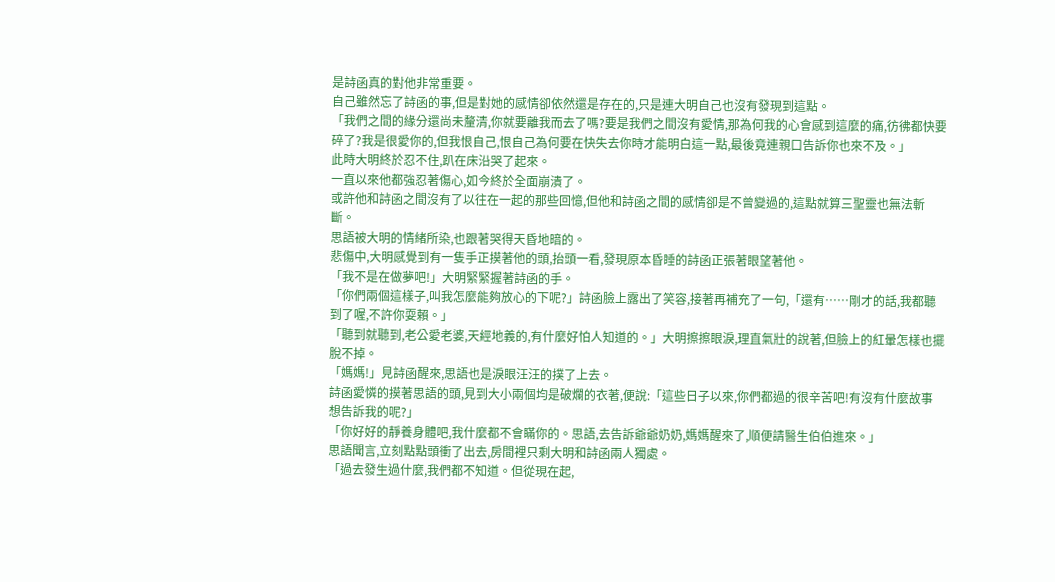是詩函真的對他非常重要。
自己雖然忘了詩函的事,但是對她的感情卻依然還是存在的,只是連大明自己也沒有發現到這點。
「我們之間的緣分還尚未釐清,你就要離我而去了嗎?要是我們之間沒有愛情,那為何我的心會感到這麼的痛,彷彿都快要碎了?我是很愛你的,但我恨自己,恨自己為何要在快失去你時才能明白這一點,最後竟連親口告訴你也來不及。」
此時大明終於忍不住,趴在床沿哭了起來。
一直以來他都強忍著傷心,如今終於全面崩潰了。
或許他和詩函之間沒有了以往在一起的那些回憶,但他和詩函之間的感情卻是不曾變過的,這點就算三聖靈也無法斬斷。
思語被大明的情緒所染,也跟著哭得天昏地暗的。
悲傷中,大明感覺到有一隻手正摸著他的頭,抬頭一看,發現原本昏睡的詩函正張著眼望著他。
「我不是在做夢吧!」大明緊緊握著詩函的手。
「你們兩個這樣子,叫我怎麼能夠放心的下呢?」詩函臉上露出了笑容,接著再補充了一句,「還有……剛才的話,我都聽到了喔,不許你耍賴。」
「聽到就聽到,老公愛老婆,天經地義的,有什麼好怕人知道的。」大明擦擦眼淚,理直氣壯的說著,但臉上的紅暈怎樣也擺脫不掉。
「媽媽!」見詩函醒來,思語也是淚眼汪汪的撲了上去。
詩函愛憐的摸著思語的頭,見到大小兩個均是破爛的衣著,便說:「這些日子以來,你們都過的很辛苦吧!有沒有什麼故事想告訴我的呢?」
「你好好的靜養身體吧,我什麼都不會瞞你的。思語,去告訴爺爺奶奶,媽媽醒來了,順便請醫生伯伯進來。」
思語聞言,立刻點點頭衝了出去,房間裡只剩大明和詩函兩人獨處。
「過去發生過什麼,我們都不知道。但從現在起,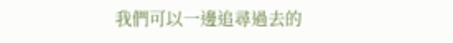我們可以一邊追尋過去的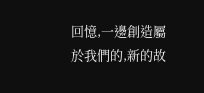回憶,一邊創造屬於我們的,新的故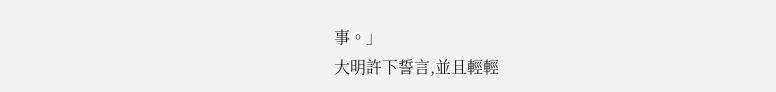事。」
大明許下誓言,並且輕輕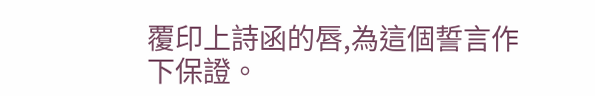覆印上詩函的唇,為這個誓言作下保證。